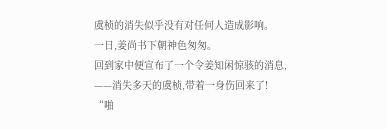虞桢的消失似乎没有对任何人造成影响。
一日,姜尚书下朝神色匆匆。
回到家中便宣布了一个令姜知闲惊骇的消息,
——消失多天的虞桢,带着一身伤回来了!
“啪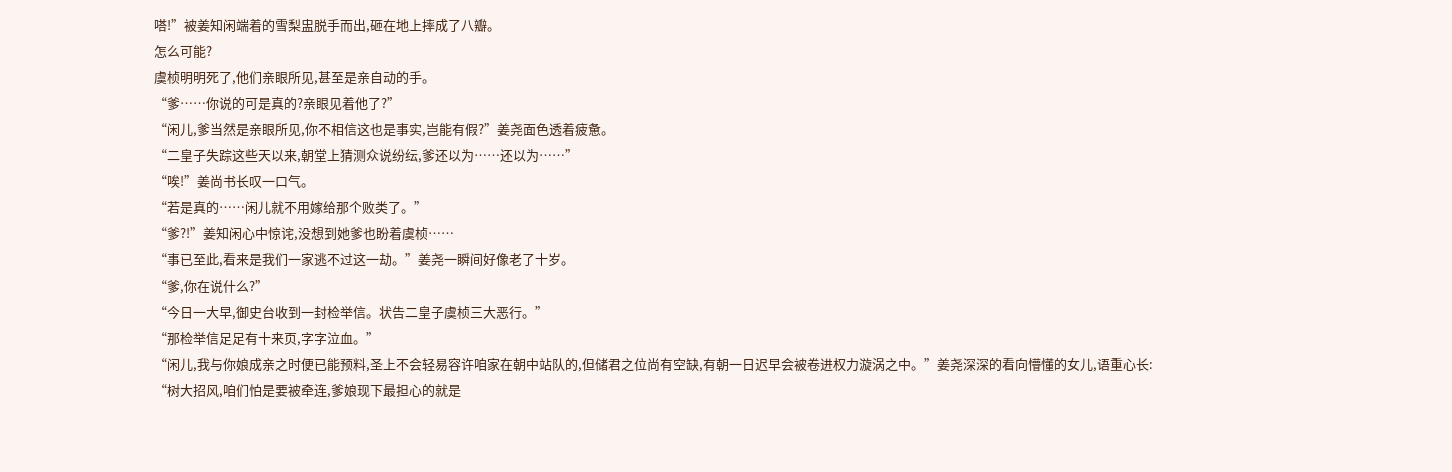嗒!”被姜知闲端着的雪梨盅脱手而出,砸在地上摔成了八瓣。
怎么可能?
虞桢明明死了,他们亲眼所见,甚至是亲自动的手。
“爹……你说的可是真的?亲眼见着他了?”
“闲儿,爹当然是亲眼所见,你不相信这也是事实,岂能有假?”姜尧面色透着疲惫。
“二皇子失踪这些天以来,朝堂上猜测众说纷纭,爹还以为……还以为……”
“唉!”姜尚书长叹一口气。
“若是真的……闲儿就不用嫁给那个败类了。”
“爹?!”姜知闲心中惊诧,没想到她爹也盼着虞桢……
“事已至此,看来是我们一家逃不过这一劫。”姜尧一瞬间好像老了十岁。
“爹,你在说什么?”
“今日一大早,御史台收到一封检举信。状告二皇子虞桢三大恶行。”
“那检举信足足有十来页,字字泣血。”
“闲儿,我与你娘成亲之时便已能预料,圣上不会轻易容许咱家在朝中站队的,但储君之位尚有空缺,有朝一日迟早会被卷进权力漩涡之中。”姜尧深深的看向懵懂的女儿,语重心长:
“树大招风,咱们怕是要被牵连,爹娘现下最担心的就是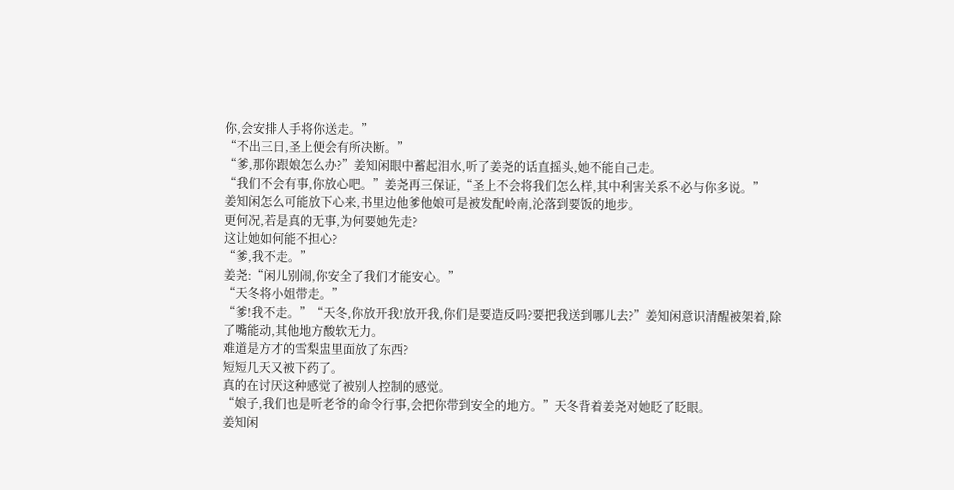你,会安排人手将你送走。”
“不出三日,圣上便会有所决断。”
“爹,那你跟娘怎么办?”姜知闲眼中蓄起泪水,听了姜尧的话直摇头,她不能自己走。
“我们不会有事,你放心吧。”姜尧再三保证,“圣上不会将我们怎么样,其中利害关系不必与你多说。”
姜知闲怎么可能放下心来,书里边他爹他娘可是被发配岭南,沦落到要饭的地步。
更何况,若是真的无事,为何要她先走?
这让她如何能不担心?
“爹,我不走。”
姜尧:“闲儿别闹,你安全了我们才能安心。”
“天冬将小姐带走。”
“爹!我不走。”“天冬,你放开我!放开我,你们是要造反吗?要把我送到哪儿去?”姜知闲意识清醒被架着,除了嘴能动,其他地方酸软无力。
难道是方才的雪梨盅里面放了东西?
短短几天又被下药了。
真的在讨厌这种感觉了被别人控制的感觉。
“娘子,我们也是听老爷的命令行事,会把你带到安全的地方。”天冬背着姜尧对她眨了眨眼。
姜知闲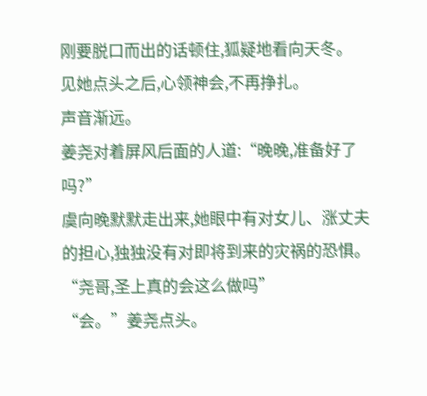刚要脱口而出的话顿住,狐疑地看向天冬。
见她点头之后,心领神会,不再挣扎。
声音渐远。
姜尧对着屏风后面的人道:“晚晚,准备好了吗?”
虞向晚默默走出来,她眼中有对女儿、涨丈夫的担心,独独没有对即将到来的灾祸的恐惧。
“尧哥,圣上真的会这么做吗”
“会。”姜尧点头。